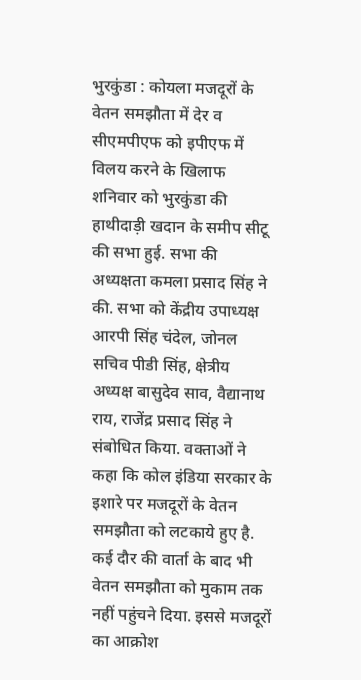भुरकुंडा : कोयला मजदूरों के वेतन समझौता में देर व सीएमपीएफ को इपीएफ में विलय करने के खिलाफ शनिवार को भुरकुंडा की हाथीदाड़ी खदान के समीप सीटू की सभा हुई. सभा की अध्यक्षता कमला प्रसाद सिंह ने की. सभा को केंद्रीय उपाध्यक्ष आरपी सिंह चंदेल, जोनल सचिव पीडी सिंह, क्षेत्रीय अध्यक्ष बासुदेव साव, वैद्यानाथ राय, राजेंद्र प्रसाद सिंह ने संबोधित किया. वक्ताओं ने कहा कि कोल इंडिया सरकार के इशारे पर मजदूरों के वेतन समझौता को लटकाये हुए है. कई दौर की वार्ता के बाद भी वेतन समझौता को मुकाम तक नहीं पहुंचने दिया. इससे मजदूरों का आक्रोश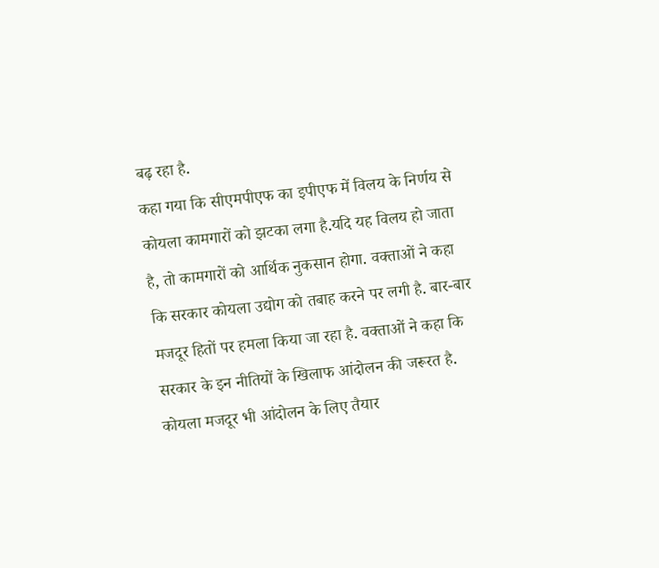बढ़ रहा है.
कहा गया कि सीएमपीएफ का इपीएफ में विलय के निर्णय से कोयला कामगारों को झटका लगा है.यदि यह विलय हो जाता है, तो कामगारों को आर्थिक नुकसान होगा. वक्ताओं ने कहा कि सरकार कोयला उद्योग को तबाह करने पर लगी है. बार-बार मजदूर हितों पर हमला किया जा रहा है. वक्ताओं ने कहा कि सरकार के इन नीतियों के खिलाफ आंदोलन की जरूरत है. कोयला मजदूर भी आंदोलन के लिए तैयार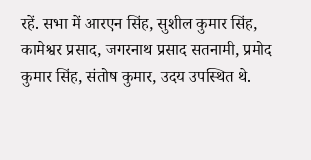रहें. सभा में आरएन सिंह, सुशील कुमार सिंह, कामेश्वर प्रसाद, जगरनाथ प्रसाद सतनामी, प्रमोद कुमार सिंह, संतोष कुमार, उदय उपस्थित थे.